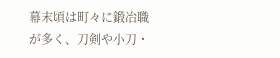幕末頃は町々に鍛冶職が多く、刀剣や小刀・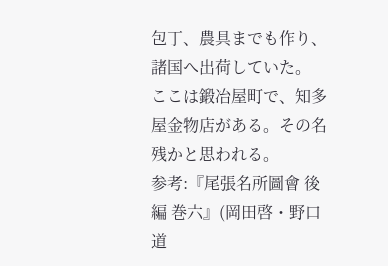包丁、農具までも作り、諸国へ出荷していた。
ここは鍛冶屋町で、知多屋金物店がある。その名残かと思われる。
参考:『尾張名所圖會 後編 巻六』(岡田啓・野口道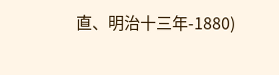直、明治十三年-1880)